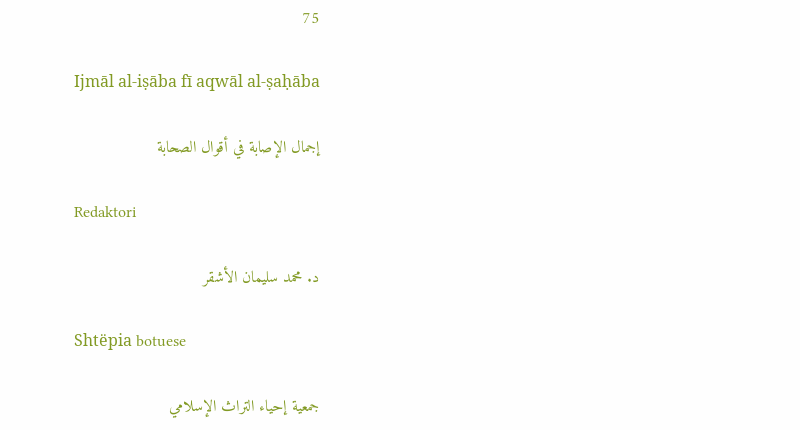75

Ijmāl al-iṣāba fī aqwāl al-ṣaḥāba

إجمال الإصابة في أقوال الصحابة

Redaktori

د. محمد سليمان الأشقر

Shtëpia botuese

جمعية إحياء التراث الإسلامي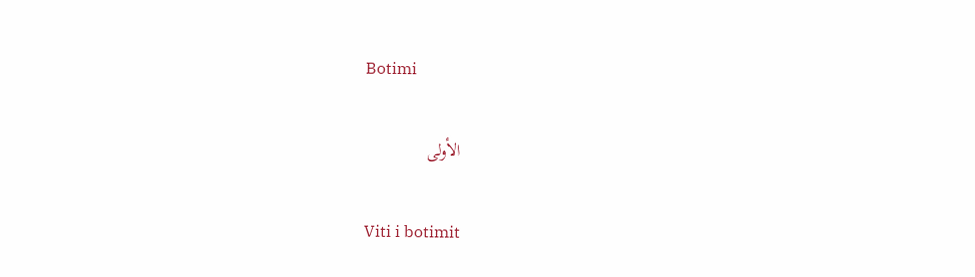Botimi

الأولى

Viti i botimit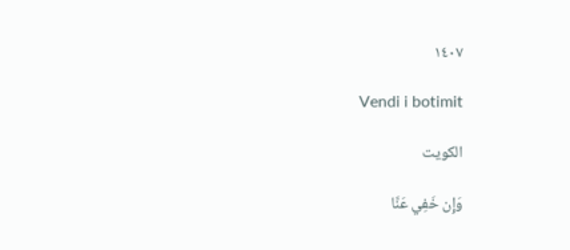١٤٠٧

Vendi i botimit

الكويت

وَإِن خَفِي عَنَّا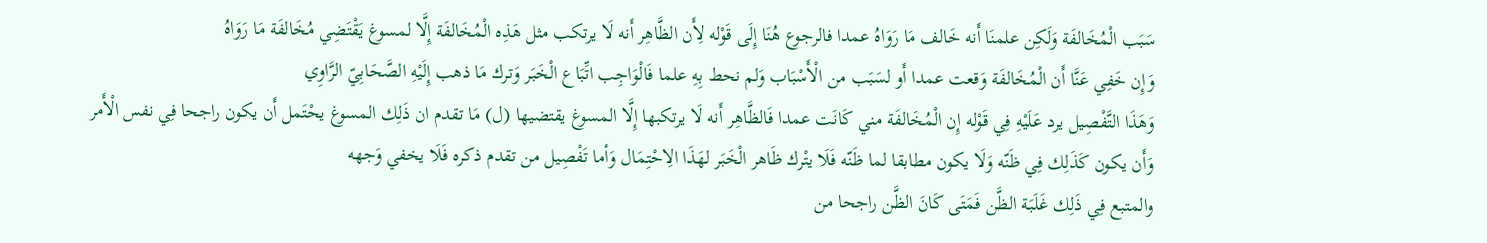سَبَب الْمُخَالفَة وَلَكِن علمنَا أَنه خَالف مَا رَوَاهُ عمدا فالرجوع هُنَا إِلَى قَوْله لِأَن الظَّاهِر أَنه لَا يرتكب مثل هَذِه الْمُخَالفَة إِلَّا لمسوغ يَقْتَضِي مُخَالفَة مَا رَوَاهُ
وَإِن خَفِي عَنَّا أَن الْمُخَالفَة وَقعت عمدا أَو لسَبَب من الْأَسْبَاب وَلم نحط بِهِ علما فَالْوَاجِب اتِّبَاع الْخَبَر وَترك مَا ذهب إِلَيْهِ الصَّحَابِيّ الرَّاوِي
وَهَذَا التَّفْصِيل يرد عَلَيْهِ فِي قَوْله إِن الْمُخَالفَة مني كَانَت عمدا فَالظَّاهِر أَنه لَا يرتكبها إِلَّا المسوغ يقتضيها (ل) مَا تقدم ان ذَلِك المسوغ يحْتَمل أَن يكون راجحا فِي نفس الْأَمر وَأَن يكون كَذَلِك فِي ظَنّه وَلَا يكون مطابقا لما ظَنّه فَلَا يتْرك ظَاهر الْخَبَر لهَذَا الِاحْتِمَال وَأما تَفْصِيل من تقدم ذكره فَلَا يخفي وَجهه
والمتبع فِي ذَلِك غَلَبَة الظَّن فَمَتَى كَانَ الظَّن راجحا من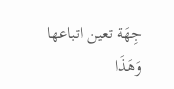جِهَة تعين اتباعها
وَهَذَا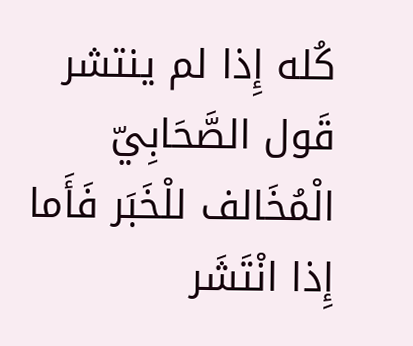كُله إِذا لم ينتشر قَول الصَّحَابِيّ الْمُخَالف للْخَبَر فَأَما إِذا انْتَشَر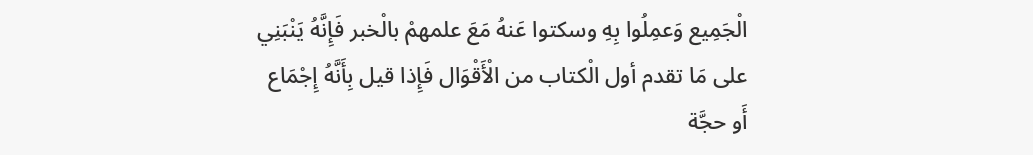الْجَمِيع وَعمِلُوا بِهِ وسكتوا عَنهُ مَعَ علمهمْ بالْخبر فَإِنَّهُ يَنْبَنِي على مَا تقدم أول الْكتاب من الْأَقْوَال فَإِذا قيل بِأَنَّهُ إِجْمَاع أَو حجَّة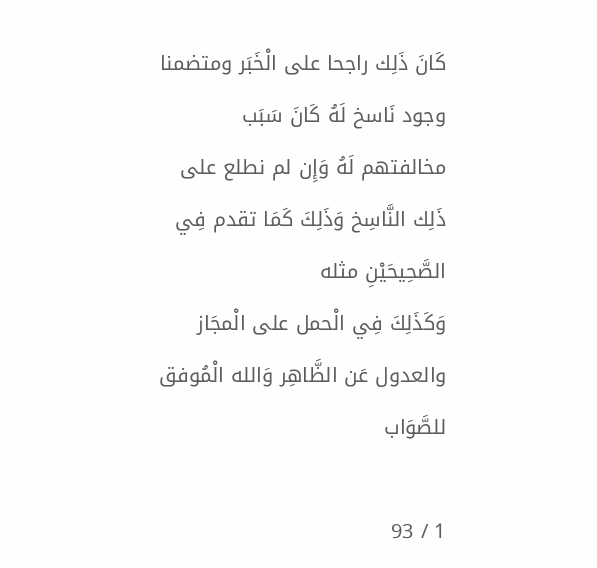كَانَ ذَلِك راجحا على الْخَبَر ومتضمنا وجود نَاسخ لَهُ كَانَ سَبَب مخالفتهم لَهُ وَإِن لم نطلع على ذَلِك النَّاسِخ وَذَلِكَ كَمَا تقدم فِي الصَّحِيحَيْنِ مثله
وَكَذَلِكَ فِي الْحمل على الْمجَاز والعدول عَن الظَّاهِر وَالله الْمُوفق للصَّوَاب

1 / 93